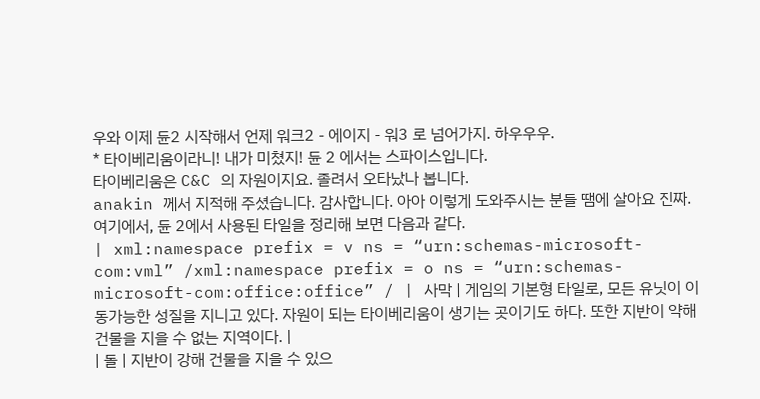우와 이제 듄2 시작해서 언제 워크2 - 에이지 - 워3 로 넘어가지. 하우우우.
* 타이베리움이라니! 내가 미쳤지! 듄 2 에서는 스파이스입니다.
타이베리움은 C&C 의 자원이지요. 졸려서 오타났나 봅니다.
anakin 께서 지적해 주셨습니다. 감사합니다. 아아 이렇게 도와주시는 분들 땜에 살아요 진짜.
여기에서, 듄 2에서 사용된 타일을 정리해 보면 다음과 같다.
| xml:namespace prefix = v ns = “urn:schemas-microsoft-com:vml” /xml:namespace prefix = o ns = “urn:schemas-microsoft-com:office:office” / | 사막 | 게임의 기본형 타일로, 모든 유닛이 이동가능한 성질을 지니고 있다. 자원이 되는 타이베리움이 생기는 곳이기도 하다. 또한 지반이 약해 건물을 지을 수 없는 지역이다. |
| 돌 | 지반이 강해 건물을 지을 수 있으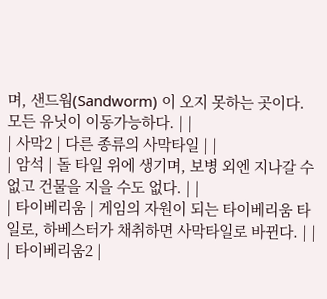며, 샌드웜(Sandworm) 이 오지 못하는 곳이다. 모든 유닛이 이동가능하다. | |
| 사막2 | 다른 종류의 사막타일 | |
| 암석 | 돌 타일 위에 생기며, 보병 외엔 지나갈 수 없고 건물을 지을 수도 없다. | |
| 타이베리움 | 게임의 자원이 되는 타이베리움 타일로, 하베스터가 채취하면 사막타일로 바뀐다. | |
| 타이베리움2 |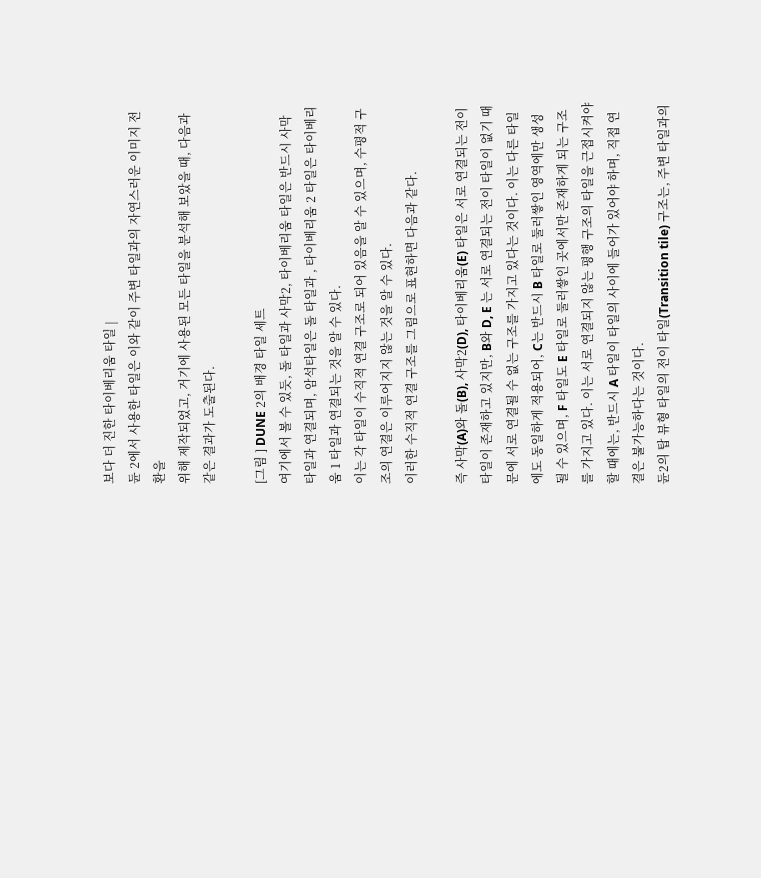보다 더 진한 타이베리움 타일 |
듄 2에서 사용한 타일은 이와 같이 주변 타일과의 자연스러운 이미지 전환을
위해 제작되었고, 거기에 사용된 모든 타일을 분석해 보았을 때, 다음과 같은 결과가 도출된다.

[그림 ] DUNE 2의 배경 타일 세트
여기에서 볼 수 있듯, 돌 타일과 사막2, 타이베리움 타일은 반드시 사막 타일과 연결되며, 암석타일은 돌 타일과 , 타이베리움 2 타일은 타이베리움 1 타일과 연결되는 것을 알 수 있다.
이는 각 타일이 수직적 연결 구조로 되어 있음을 알 수 있으며, 수평적 구조의 연결은 이루어지지 않는 것을 알 수 있다.
이러한 수직적 연결 구조를 그림으로 표현하면 다음과 같다.

즉 사막(A)와 돌(B), 사막2(D), 타이베리움(E) 타일은 서로 연결되는 전이 타일이 존재하고 있지만, B와 D, E 는 서로 연결되는 전이 타일이 없기 때문에 서로 연결될 수 없는 구조를 가지고 있다는 것이다. 이는 다른 타일에도 동일하게 적용되어, C는 반드시 B 타일로 둘러쌓인 영역에만 생성될 수 있으며, F 타일도 E 타일로 둘러쌓인 곳에서만 존재하게 되는 구조를 가지고 있다. 이는 서로 연결되지 않는 평행 구조의 타일을 근접시켜야 할 때에는, 반드시 A 타일이 타일의 사이에 들어가 있어야 하며, 직접 연결은 불가능하다는 것이다.
듄2의 탑 뷰형 타일의 전이 타일(Transition tile) 구조는, 주변 타일과의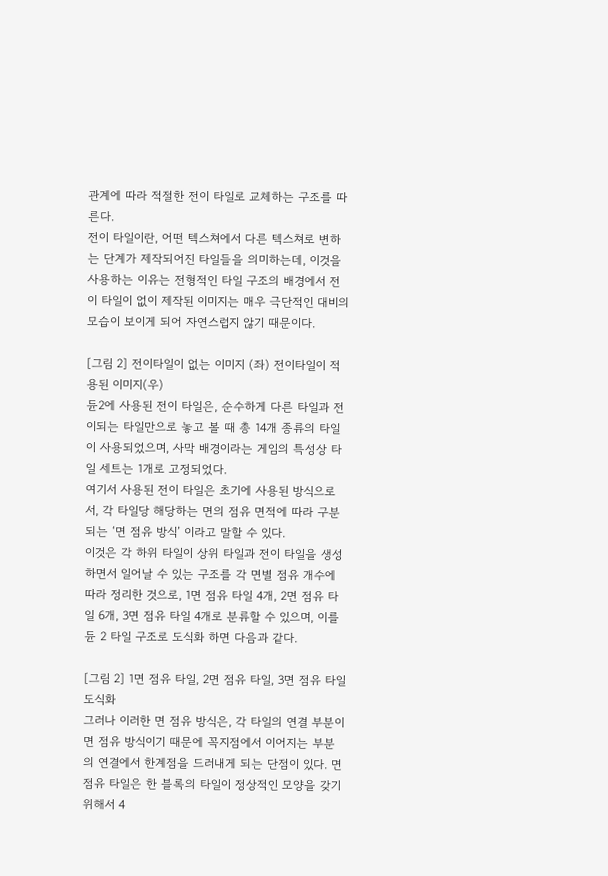관계에 따라 적절한 전이 타일로 교체하는 구조를 따른다.
전이 타일이란, 어떤 텍스쳐에서 다른 텍스쳐로 변하는 단계가 제작되어진 타일들을 의미하는데, 이것을 사용하는 이유는 전형적인 타일 구조의 배경에서 전이 타일이 없이 제작된 이미지는 매우 극단적인 대비의 모습이 보이게 되어 자연스럽지 않기 때문이다.

[그림 2] 전이타일이 없는 이미지 (좌) 전이타일이 적용된 이미지(우)
듄2에 사용된 전이 타일은, 순수하게 다른 타일과 전이되는 타일만으로 놓고 볼 때 총 14개 종류의 타일이 사용되었으며, 사막 배경이라는 게임의 특성상 타일 세트는 1개로 고정되었다.
여기서 사용된 전이 타일은 초기에 사용된 방식으로서, 각 타일당 해당하는 면의 점유 면적에 따라 구분되는 ‘면 점유 방식’ 이라고 말할 수 있다.
이것은 각 하위 타일이 상위 타일과 전이 타일을 생성하면서 일어날 수 있는 구조를 각 면별 점유 개수에 따라 정리한 것으로, 1면 점유 타일 4개, 2면 점유 타일 6개, 3면 점유 타일 4개로 분류할 수 있으며, 이를 듄 2 타일 구조로 도식화 하면 다음과 같다.

[그림 2] 1면 점유 타일, 2면 점유 타일, 3면 점유 타일 도식화
그러나 이러한 면 점유 방식은, 각 타일의 연결 부분이 면 점유 방식이기 때문에 꼭지점에서 이어지는 부분의 연결에서 한계점을 드러내게 되는 단점이 있다. 면 점유 타일은 한 블록의 타일이 정상적인 모양을 갖기 위해서 4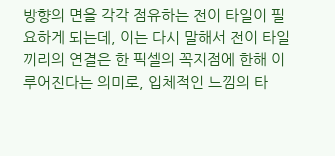방향의 면을 각각 점유하는 전이 타일이 필요하게 되는데, 이는 다시 말해서 전이 타일끼리의 연결은 한 픽셀의 꼭지점에 한해 이루어진다는 의미로, 입체적인 느낌의 타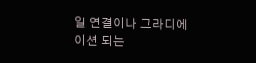일 연결이나 그라디에이션 되는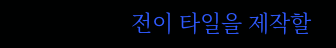전이 타일을 제작할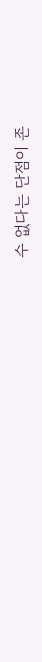수 없다는 단점이 존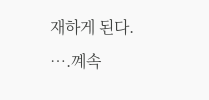재하게 된다.
….꼐속